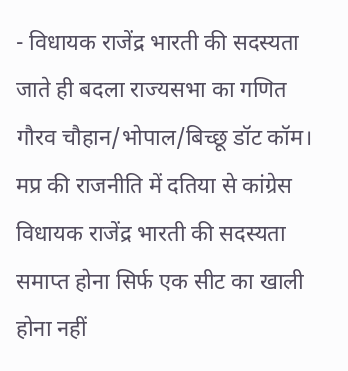- विधायक राजेंद्र भारती की सदस्यता जाते ही बदला राज्यसभा का गणित
गौरव चौहान/भोपाल/बिच्छू डॉट कॉम। मप्र की राजनीति में दतिया से कांग्रेस विधायक राजेंद्र भारती की सदस्यता समाप्त होना सिर्फ एक सीट का खाली होना नहीं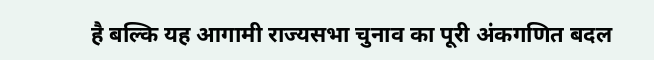है बल्कि यह आगामी राज्यसभा चुनाव का पूरी अंकगणित बदल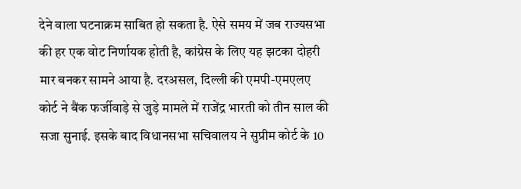देने वाला घटनाक्रम साबित हो सकता है. ऐसे समय में जब राज्यसभा की हर एक वोट निर्णायक होती है, कांग्रेस के लिए यह झटका दोहरी मार बनकर सामने आया है. दरअसल, दिल्ली की एमपी-एमएलए कोर्ट ने बैंक फर्जीवाड़े से जुड़े मामले में राजेंद्र भारती को तीन साल की सजा सुनाई. इसके बाद विधानसभा सचिवालय ने सुप्रीम कोर्ट के 10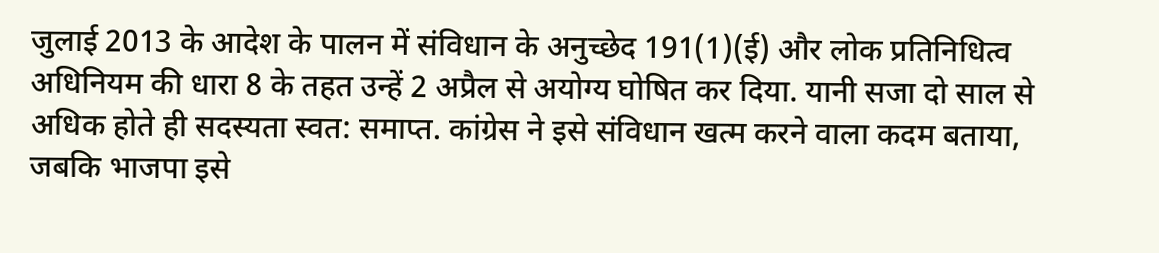जुलाई 2013 के आदेश के पालन में संविधान के अनुच्छेद 191(1)(ई) और लोक प्रतिनिधित्व अधिनियम की धारा 8 के तहत उन्हें 2 अप्रैल से अयोग्य घोषित कर दिया. यानी सजा दो साल से अधिक होते ही सदस्यता स्वत: समाप्त. कांग्रेस ने इसे संविधान खत्म करने वाला कदम बताया, जबकि भाजपा इसे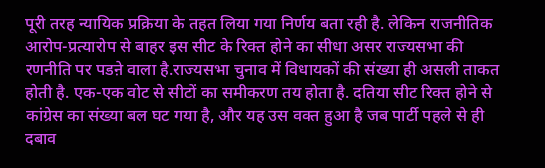पूरी तरह न्यायिक प्रक्रिया के तहत लिया गया निर्णय बता रही है. लेकिन राजनीतिक आरोप-प्रत्यारोप से बाहर इस सीट के रिक्त होने का सीधा असर राज्यसभा की रणनीति पर पडऩे वाला है.राज्यसभा चुनाव में विधायकों की संख्या ही असली ताकत होती है. एक-एक वोट से सीटों का समीकरण तय होता है. दतिया सीट रिक्त होने से कांग्रेस का संख्या बल घट गया है, और यह उस वक्त हुआ है जब पार्टी पहले से ही दबाव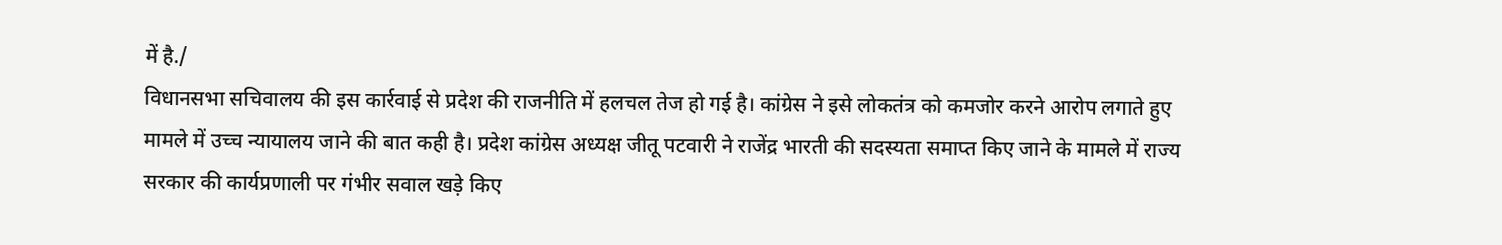में है./
विधानसभा सचिवालय की इस कार्रवाई से प्रदेश की राजनीति में हलचल तेज हो गई है। कांग्रेस ने इसे लोकतंत्र को कमजोर करने आरोप लगाते हुए मामले में उच्च न्यायालय जाने की बात कही है। प्रदेश कांग्रेस अध्यक्ष जीतू पटवारी ने राजेंद्र भारती की सदस्यता समाप्त किए जाने के मामले में राज्य सरकार की कार्यप्रणाली पर गंभीर सवाल खड़े किए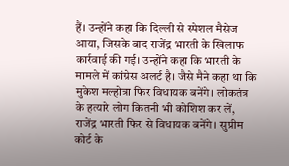हैं। उन्होंने कहा कि दिल्ली से स्पेशल मैसेज आया, जिसके बाद राजेंद्र भारती के खिलाफ कार्रवाई की गई। उन्होंने कहा कि भारती के मामले में कांग्रेस अलर्ट है। जैसे मैने कहा था कि मुकेश मल्होत्रा फिर विधायक बनेंगे। लोकतंत्र के हत्यारे लोग कितनी भी कोशिश कर लें, राजेंद्र भारती फिर से विधायक बनेंगे। सुप्रीम कोर्ट के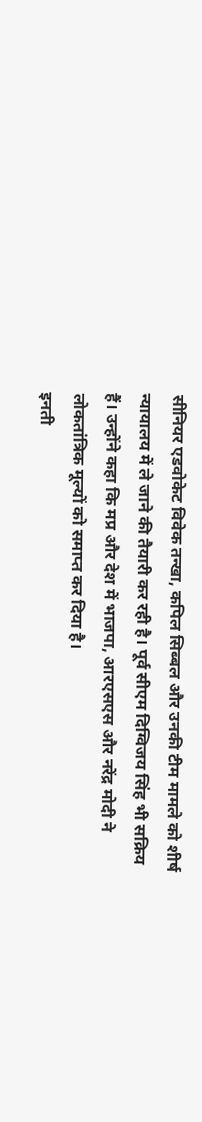सीनियर एडवोकेट विवेक तन्खा, कपिल सिब्बल और उनकी टीम मामले को शीर्ष न्यायालय में ले जाने की तैयारी कर रही है। पूर्व सीएम दिग्विजय सिंह भी सक्रिय हैं। उन्होंने कहा कि मप्र और देश में भाजपा, आरएसएस और नरेंद्र मोदी ने लोकतांत्रिक मूल्यों को समाप्त कर दिया है।
इनती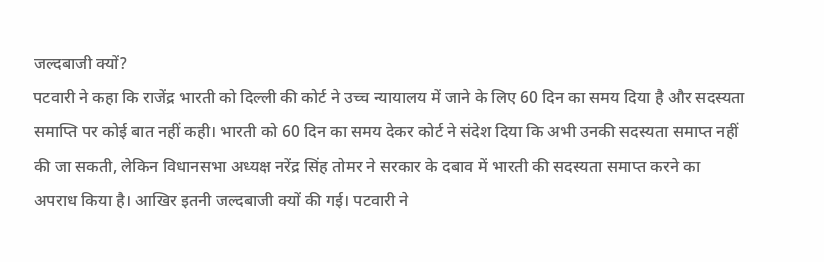जल्दबाजी क्यों?
पटवारी ने कहा कि राजेंद्र भारती को दिल्ली की कोर्ट ने उच्च न्यायालय में जाने के लिए 60 दिन का समय दिया है और सदस्यता समाप्ति पर कोई बात नहीं कही। भारती को 60 दिन का समय देकर कोर्ट ने संदेश दिया कि अभी उनकी सदस्यता समाप्त नहीं की जा सकती, लेकिन विधानसभा अध्यक्ष नरेंद्र सिंह तोमर ने सरकार के दबाव में भारती की सदस्यता समाप्त करने का अपराध किया है। आखिर इतनी जल्दबाजी क्यों की गई। पटवारी ने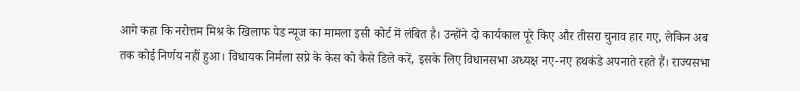आगे कहा कि नरोत्तम मिश्र के खिलाफ पेड न्यूज का मामला इसी कोर्ट में लंबित है। उन्होंने दो कार्यकाल पूरे किए और तीसरा चुनाव हार गए, लेकिन अब तक कोई निर्णय नहीं हुआ। विधायक निर्मला सप्रे के केस को कैसे डिले करें, इसके लिए विधानसभा अध्यक्ष नए-नए हथकंडे अपनाते रहते हैं। राज्यसभा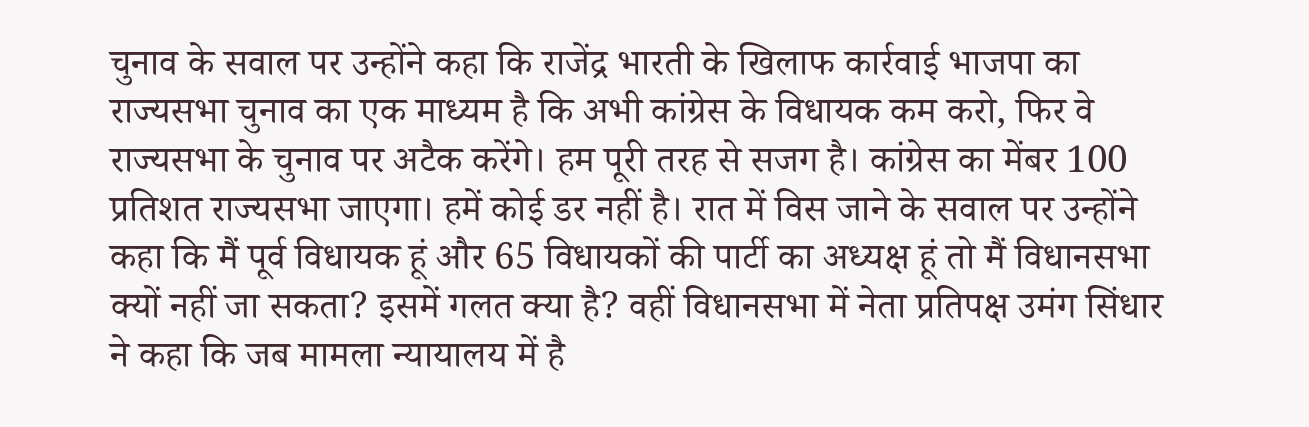चुनाव के सवाल पर उन्होंने कहा कि राजेंद्र भारती के खिलाफ कार्रवाई भाजपा का राज्यसभा चुनाव का एक माध्यम है कि अभी कांग्रेस के विधायक कम करो, फिर वे राज्यसभा के चुनाव पर अटैक करेंगे। हम पूरी तरह से सजग है। कांग्रेस का मेंबर 100 प्रतिशत राज्यसभा जाएगा। हमें कोई डर नहीं है। रात में विस जाने के सवाल पर उन्होंने कहा कि मैं पूर्व विधायक हूं और 65 विधायकों की पार्टी का अध्यक्ष हूं तो मैं विधानसभा क्यों नहीं जा सकता? इसमें गलत क्या है? वहीं विधानसभा में नेता प्रतिपक्ष उमंग सिंधार ने कहा कि जब मामला न्यायालय में है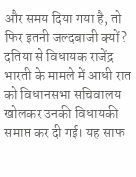और समय दिया गया है, तो फिर इतनी जल्दबाजी क्यों? दतिया से विधायक राजेंद्र भारती के मामले में आधी रात को विधानसभा सचिवालय खोलकर उनकी विधायकी समाप्त कर दी गई। यह साफ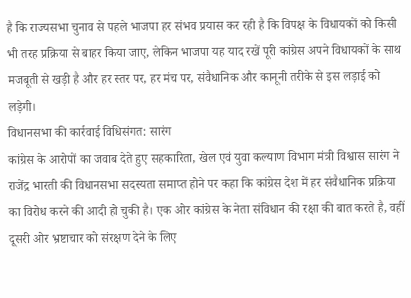है कि राज्यसभा चुनाव से पहले भाजपा हर संभव प्रयास कर रही है कि विपक्ष के विधायकों को किसी भी तरह प्रक्रिया से बाहर किया जाए, लेकिन भाजपा यह याद रखें पूरी कांग्रेस अपने विधायकों के साथ मजबूती से खड़ी है और हर स्तर पर, हर मंच पर, संवैधानिक और कानूनी तरीके से इस लड़ाई को लड़ेगी।
विधानसभा की कार्रवाई विधिसंगत: सारंग
कांग्रेस के आरोपों का जवाब देते हुए सहकारिता, खेल एवं युवा कल्याण विभाग मंत्री विश्वास सारंग ने राजेंद्र भारती की विधानसभा सदस्यता समाप्त होने पर कहा कि कांग्रेस देश में हर संवैधानिक प्रक्रिया का विरोध करने की आदी हो चुकी है। एक ओर कांग्रेस के नेता संविधान की रक्षा की बात करते है, वहीं दूसरी ओर भ्रष्टाचार को संरक्षण देने के लिए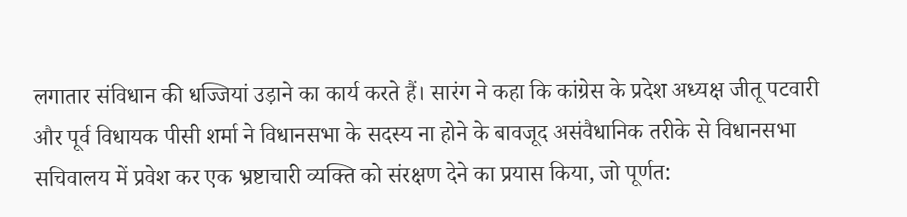लगातार संविधान की धज्जियां उड़ाने का कार्य करते हैं। सारंग ने कहा कि कांग्रेस के प्रदेश अध्यक्ष जीतू पटवारी और पूर्व विधायक पीसी शर्मा ने विधानसभा के सदस्य ना होने के बावजूद असंवैधानिक तरीके से विधानसभा सचिवालय में प्रवेश कर एक भ्रष्टाचारी व्यक्ति को संरक्षण देने का प्रयास किया, जो पूर्णत: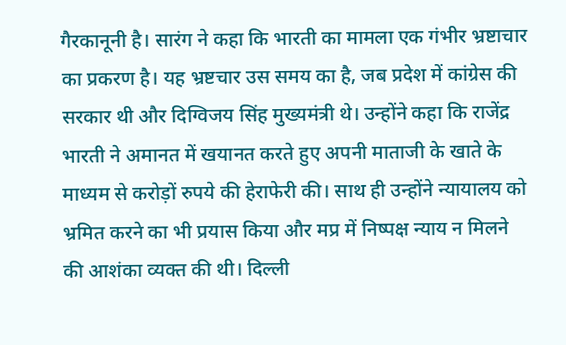गैरकानूनी है। सारंग ने कहा कि भारती का मामला एक गंभीर भ्रष्टाचार का प्रकरण है। यह भ्रष्टचार उस समय का है, जब प्रदेश में कांग्रेस की सरकार थी और दिग्विजय सिंह मुख्यमंत्री थे। उन्होंने कहा कि राजेंद्र भारती ने अमानत में खयानत करते हुए अपनी माताजी के खाते के माध्यम से करोड़ों रुपये की हेराफेरी की। साथ ही उन्होंने न्यायालय को भ्रमित करने का भी प्रयास किया और मप्र में निष्पक्ष न्याय न मिलने की आशंका व्यक्त की थी। दिल्ली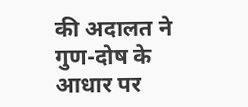की अदालत ने गुण-दोष के आधार पर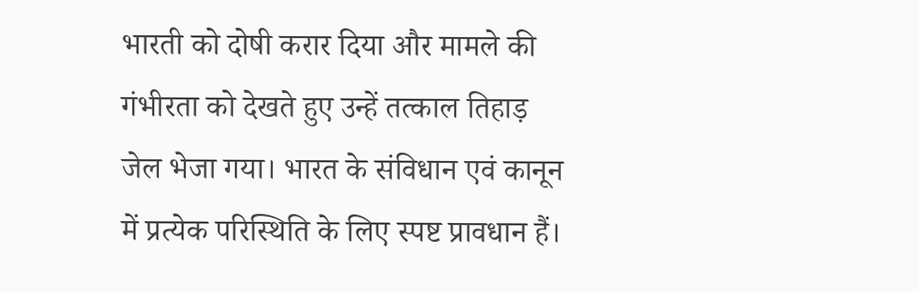भारती को दोषी करार दिया और मामले की गंभीरता को देखते हुए उन्हें तत्काल तिहाड़ जेल भेजा गया। भारत के संविधान एवं कानून में प्रत्येक परिस्थिति के लिए स्पष्ट प्रावधान हैं।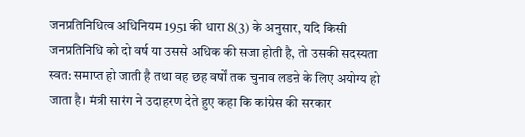जनप्रतिनिधित्व अधिनियम 1951 की धारा 8(3) के अनुसार, यदि किसी जनप्रतिनिधि को दो वर्ष या उससे अधिक की सजा होती है, तो उसकी सदस्यता स्वत: समाप्त हो जाती है तथा वह छह वर्षों तक चुनाव लडऩे के लिए अयोग्य हो जाता है। मंत्री सारंग ने उदाहरण देते हुए कहा कि कांग्रेस की सरकार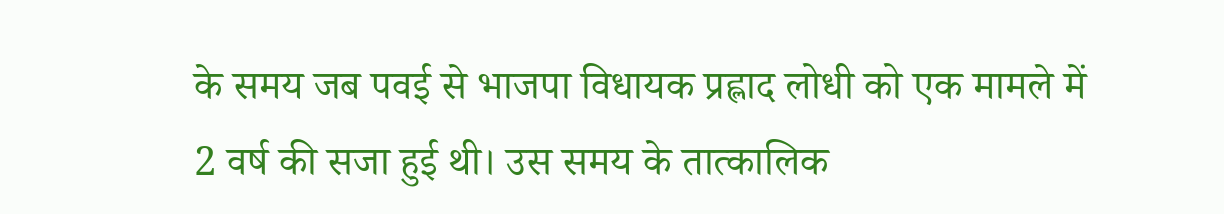के समय जब पवई से भाजपा विधायक प्रह्लाद लोधी को एक मामले में 2 वर्ष की सजा हुई थी। उस समय के तात्कालिक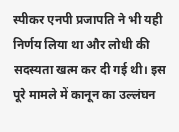स्पीकर एनपी प्रजापति ने भी यही निर्णय लिया था और लोधी की सदस्यता खत्म कर दी गई थी। इस पूरे मामले में कानून का उल्लंघन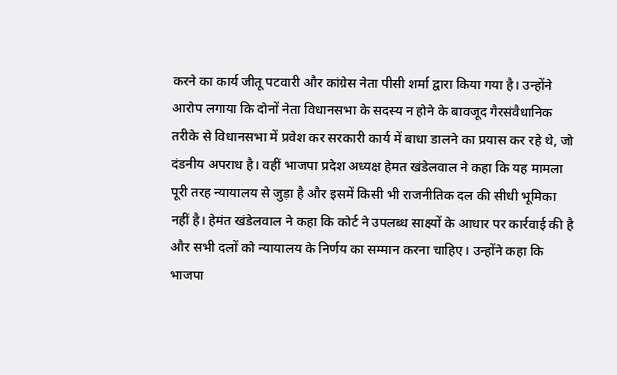करने का कार्य जीतू पटवारी और कांग्रेस नेता पीसी शर्मा द्वारा किया गया है। उन्होंने आरोप लगाया कि दोनों नेता विधानसभा के सदस्य न होने के बावजूद गैरसंवैधानिक तरीके से विधानसभा में प्रवेश कर सरकारी कार्य में बाधा डालने का प्रयास कर रहे थे, जो दंडनीय अपराध है। वहीं भाजपा प्रदेश अध्यक्ष हेमत खंडेलवाल ने कहा कि यह मामला पूरी तरह न्यायालय से जुड़ा है और इसमें किसी भी राजनीतिक दल की सीधी भूमिका नहीं है। हेमंत खंडेलवाल ने कहा कि कोर्ट ने उपलब्ध साक्ष्यों के आधार पर कार्रवाई की है और सभी दलों को न्यायालय के निर्णय का सम्मान करना चाहिए। उन्होंने कहा कि भाजपा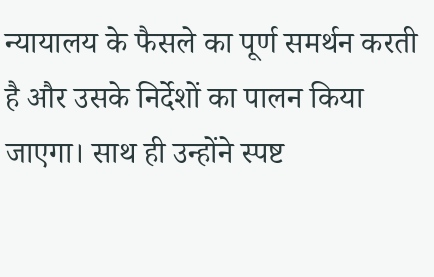न्यायालय के फैसले का पूर्ण समर्थन करती है और उसके निर्देशों का पालन किया जाएगा। साथ ही उन्होंने स्पष्ट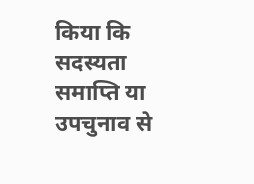किया कि सदस्यता समाप्ति या उपचुनाव से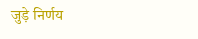जुड़े निर्णय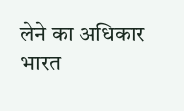लेने का अधिकार भारत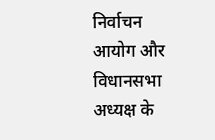निर्वाचन आयोग और विधानसभा अध्यक्ष के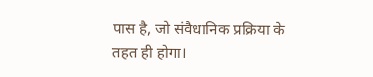पास है, जो संवैधानिक प्रक्रिया के तहत ही होगा।